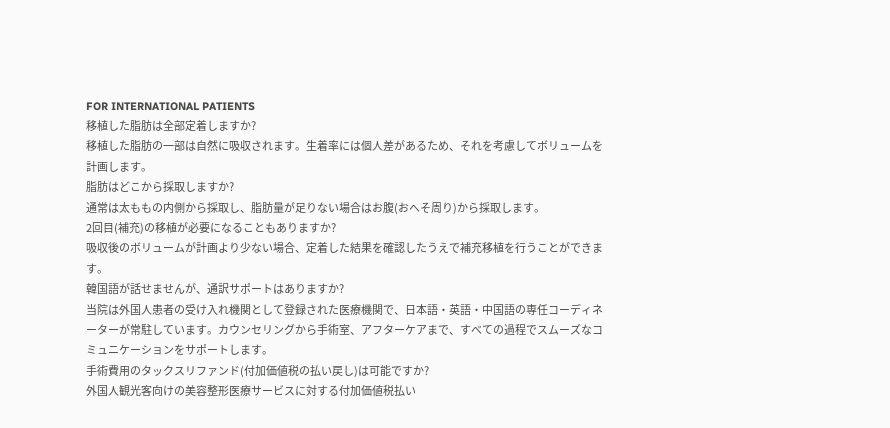FOR INTERNATIONAL PATIENTS
移植した脂肪は全部定着しますか?
移植した脂肪の一部は自然に吸収されます。生着率には個人差があるため、それを考慮してボリュームを計画します。
脂肪はどこから採取しますか?
通常は太ももの内側から採取し、脂肪量が足りない場合はお腹(おへそ周り)から採取します。
2回目(補充)の移植が必要になることもありますか?
吸収後のボリュームが計画より少ない場合、定着した結果を確認したうえで補充移植を行うことができます。
韓国語が話せませんが、通訳サポートはありますか?
当院は外国人患者の受け入れ機関として登録された医療機関で、日本語・英語・中国語の専任コーディネーターが常駐しています。カウンセリングから手術室、アフターケアまで、すべての過程でスムーズなコミュニケーションをサポートします。
手術費用のタックスリファンド(付加価値税の払い戻し)は可能ですか?
外国人観光客向けの美容整形医療サービスに対する付加価値税払い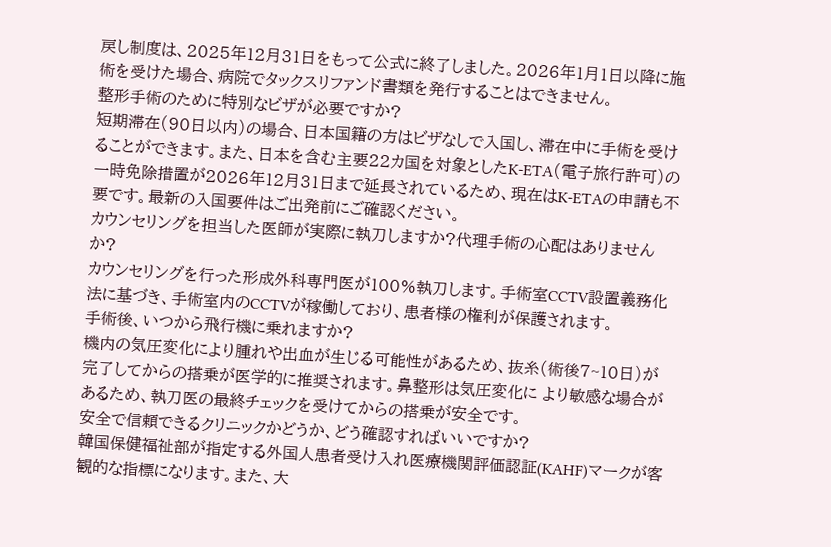戻し制度は、2025年12月31日をもって公式に終了しました。2026年1月1日以降に施術を受けた場合、病院でタックスリファンド書類を発行することはできません。
整形手術のために特別なビザが必要ですか?
短期滞在(90日以内)の場合、日本国籍の方はビザなしで入国し、滞在中に手術を受けることができます。また、日本を含む主要22カ国を対象としたK-ETA(電子旅行許可)の一時免除措置が2026年12月31日まで延長されているため、現在はK-ETAの申請も不要です。最新の入国要件はご出発前にご確認ください。
カウンセリングを担当した医師が実際に執刀しますか?代理手術の心配はありませんか?
カウンセリングを行った形成外科専門医が100%執刀します。手術室CCTV設置義務化法に基づき、手術室内のCCTVが稼働しており、患者様の権利が保護されます。
手術後、いつから飛行機に乗れますか?
機内の気圧変化により腫れや出血が生じる可能性があるため、抜糸(術後7~10日)が完了してからの搭乗が医学的に推奨されます。鼻整形は気圧変化に より敏感な場合があるため、執刀医の最終チェックを受けてからの搭乗が安全です。
安全で信頼できるクリニックかどうか、どう確認すればいいですか?
韓国保健福祉部が指定する外国人患者受け入れ医療機関評価認証(KAHF)マークが客観的な指標になります。また、大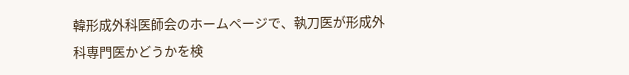韓形成外科医師会のホームページで、執刀医が形成外科専門医かどうかを検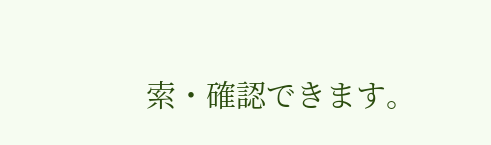索・確認できます。